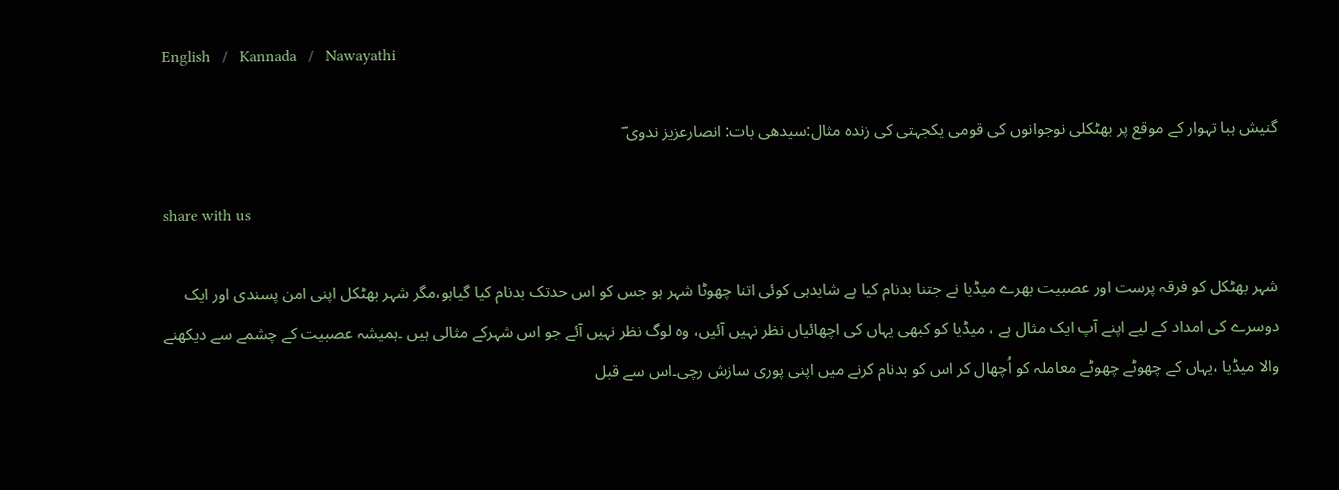English   /   Kannada   /   Nawayathi

گنیش ہبا تہوار کے موقع پر بھٹکلی نوجوانوں کی قومی یکجہتی کی زندہ مثال:سیدھی بات: انصارعزیز ندوی ؔ

share with us

شہر بھٹکل کو فرقہ پرست اور عصبیت بھرے میڈیا نے جتنا بدنام کیا ہے شایدہی کوئی اتنا چھوٹا شہر ہو جس کو اس حدتک بدنام کیا گیاہو،مگر شہر بھٹکل اپنی امن پسندی اور ایک دوسرے کی امداد کے لیے اپنے آپ ایک مثال ہے ، میڈیا کو کبھی یہاں کی اچھائیاں نظر نہیں آئیں، وہ لوگ نظر نہیں آئے جو اس شہرکے مثالی ہیں ۔ہمیشہ عصبیت کے چشمے سے دیکھنے والا میڈیا ،یہاں کے چھوٹے چھوٹے معاملہ کو اُچھال کر اس کو بدنام کرنے میں اپنی پوری سازش رچی۔اس سے قبل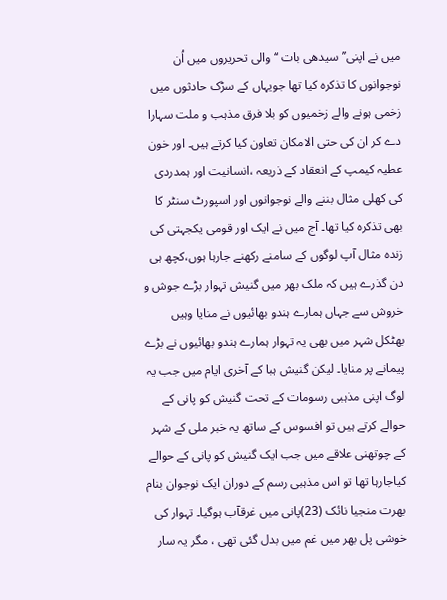میں نے اپنی’’ سیدھی بات ‘‘والی تحریروں میں اُن نوجوانوں کا تذکرہ کیا تھا جویہاں کے سڑک حادثوں میں زخمی ہونے والے زخمیوں کو بلا فرق مذہب و ملت سہارا دے کر ان کی حتی الامکان تعاون کیا کرتے ہیں۔ اور خون عطیہ کیمپ کے انعقاد کے ذریعہ ،انسانیت اور ہمدردی کی کھلی مثال بننے والے نوجوانوں اور اسپورٹ سنٹر کا بھی تذکرہ کیا تھا۔ آج میں نے ایک اور قومی یکجہتی کی زندہ مثال آپ لوگوں کے سامنے رکھنے جارہا ہوں،کچھ ہی دن گذرے ہیں کہ ملک بھر میں گنیش تہوار بڑے جوش و خروش سے جہاں ہمارے ہندو بھائیوں نے منایا وہیں بھٹکل شہر میں بھی یہ تہوار ہمارے ہندو بھائیوں نے بڑے پیمانے پر منایا۔ لیکن گنیش ہبا کے آخری ایام میں جب یہ لوگ اپنی مذہبی رسومات کے تحت گنیش کو پانی کے حوالے کرتے ہیں تو افسوس کے ساتھ یہ خبر ملی کے شہر کے چوتھنی علاقے میں جب ایک گنیش کو پانی کے حوالے کیاجارہا تھا تو اس مذہبی رسم کے دوران ایک نوجوان بنام بھرت منجیا نائک (23)پانی میں غرقآب ہوگیا۔ تہوار کی خوشی پل بھر میں غم میں بدل گئی تھی ، مگر یہ سار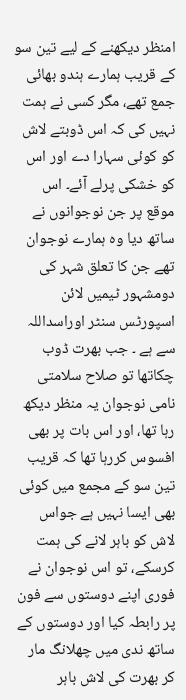امنظر دیکھنے کے لیے تین سو کے قریب ہمارے ہندو بھائی جمع تھے، مگر کسی نے ہمت نہیں کی کہ اس ڈوبتے لاش کو کوئی سہارا دے اور اس کو خشکی پرلے آئے۔ اس موقع پر جن نوجوانوں نے ساتھ دیا وہ ہمارے نوجوان تھے جن کا تعلق شہر کی دومشہور ٹیمیں لائن اسپورٹس سنٹر اوراسداللہ سے ہے ۔ جب بھرت ڈوب چکاتھا تو صلاح سلامتی نامی نوجوان یہ منظر دیکھ رہا تھا، اور اس بات پر بھی افسوس کررہا تھا کہ قریب تین سو کے مجمع میں کوئی بھی ایسا نہیں ہے جواس لاش کو باہر لانے کی ہمت کرسکے، تو اس نوجوان نے فوری اپنے دوستوں سے فون پر رابطہ کیا اور دوستوں کے ساتھ ندی میں چھلانگ مار کر بھرت کی لاش باہر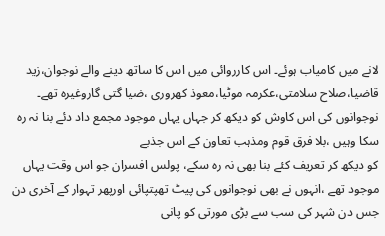لانے میں کامیاب ہوئے۔ اس کارروائی میں اس کا ساتھ دینے والے نوجوان،زید قاضیا،صلاح سلامتی،عکرمہ موٹیا،معوذ کھروری ،ضیا گتی گاروغیرہ تھے۔ نوجوانوں کی اس کاوش کو دیکھ کر جہاں یہاں موجود مجمع داد دئے بنا نہ رہ سکا وہیں ،بلا فرق قوم ومذہب تعاون کے اس جذبے
کو دیکھ کر تعریف کئے بنا بھی نہ رہ سکے، پولس افسران جو اس وقت یہاں موجود تھے ،انہوں نے بھی نوجوانوں کی پیٹ تھپتپائی اورپھر تہوار کے آخری دن جس دن شہر کی سب سے بڑی مورتی کو پانی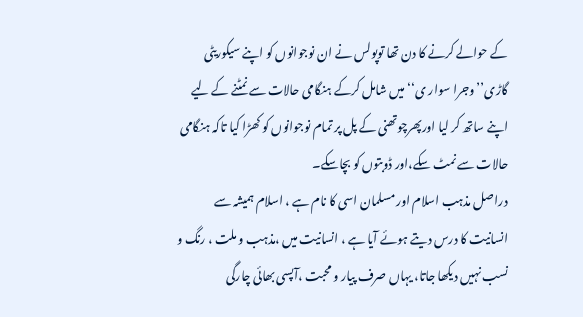کے حوالے کرنے کا دن تھا توپولس نے ان نوجوانوں کو اپنے سیکوریٹی گاڑی’’ وجرا سوار ی‘‘ میں شامل کرکے ہنگامی حالات سے نمٹنے کے لیے اپنے ساتھ کر لیا اورپھرچوتھنی کے پل پر تمام نوجوانوں کو کھڑا کیا تاکہ ہنگامی حالات سے نمٹ سکے،اور ڈوبتوں کو بچاسکے۔
دراصل مذہب اسلام اور مسلمان اسی کا نام ہے ، اسلام ہمیشہ سے انسانیت کا درس دیتے ہوئے آیا ہے ، انسانیت میں ،مذہب و ملت ، رنگ و نسب نہیں دیکھا جاتا، یہاں صرف پیار و محبت ،آپسی بھائی چارگی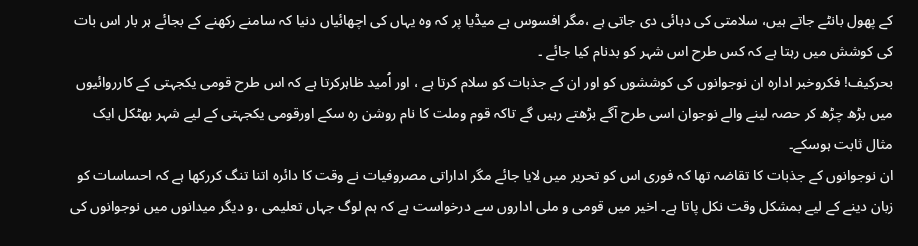کے پھول بانٹے جاتے ہیں، سلامتی کی دہائی دی جاتی ہے ،مگر افسوس ہے میڈیا پر کہ وہ یہاں کی اچھائیاں دنیا کہ سامنے رکھنے کے بجائے ہر بار اس بات کی کوشش میں رہتا ہے کہ کس طرح اس شہر کو بدنام کیا جائے ۔
بحرکیف! فکروخبر ادارہ ان نوجوانوں کی کوششوں کو اور ان کے جذبات کو سلام کرتا ہے ، اور اُمید ظاہرکرتا ہے کہ اس طرح قومی یکجہتی کے کارروائیوں میں بڑھ چڑھ کر حصہ لینے والے نوجوان اسی طرح آگے بڑھتے رہیں گے تاکہ قوم وملت کا نام روشن رہ سکے اورقومی یکجہتی کے لیے شہر بھٹکل ایک مثال ثابت ہوسکے۔
ان نوجوانوں کے جذبات کا تقاضہ تھا کہ فوری اس کو تحریر میں لایا جائے مگر اداراتی مصروفیات نے وقت کا دائرہ اتنا تنگ کررکھا ہے کہ احساسات کو زبان دینے کے لیے بمشکل وقت نکل پاتا ہے۔ اخیر میں قومی و ملی اداروں سے درخواست ہے کہ ہم لوگ جہاں تعلیمی ،و دیگر میدانوں میں نوجوانوں کی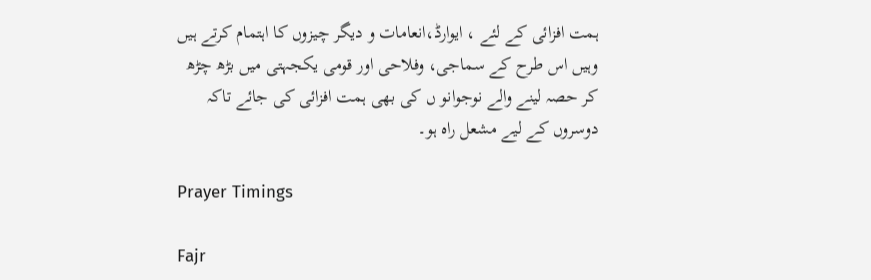ہمت افزائی کے لئے ، ایوارڈ،انعامات و دیگر چیزوں کا اہتمام کرتے ہیں وہیں اس طرح کے سماجی، وفلاحی اور قومی یکجہتی میں بڑھ چڑھ کر حصہ لینے والے نوجوانو ں کی بھی ہمت افزائی کی جائے تاکہ دوسروں کے لیے مشعل راہ ہو۔

Prayer Timings

Fajr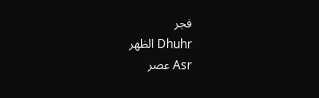فجر
Dhuhr الظهر
Asr عصر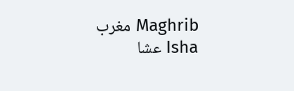Maghrib مغرب
Isha عشا